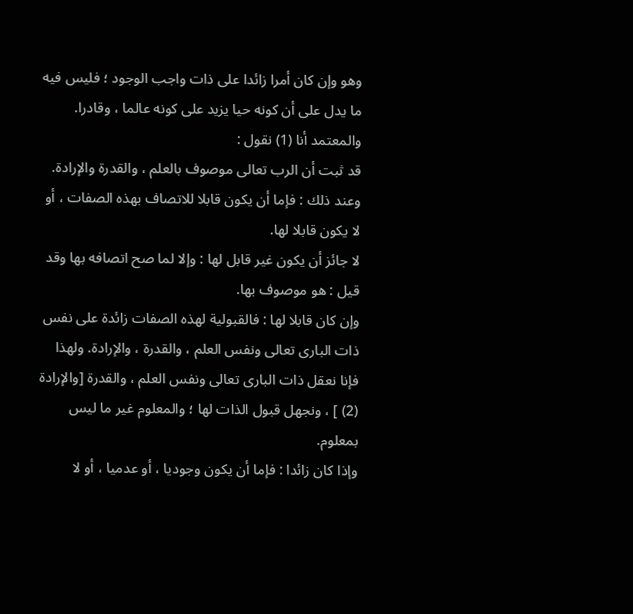وهو وإن كان أمرا زائدا على ذات واجب الوجود ؛ فليس فيه ما يدل على أن كونه حيا يزيد على كونه عالما ، وقادرا.
والمعتمد أنا (1) نقول :
قد ثبت أن الرب تعالى موصوف بالعلم ، والقدرة والإرادة.
وعند ذلك : فإما أن يكون قابلا للاتصاف بهذه الصفات ، أو لا يكون قابلا لها.
لا جائز أن يكون غير قابل لها : وإلا لما صح اتصافه بها وقد قيل : هو موصوف بها.
وإن كان قابلا لها : فالقبولية لهذه الصفات زائدة على نفس ذات البارى تعالى ونفس العلم ، والقدرة ، والإرادة. ولهذا فإنا نعقل ذات البارى تعالى ونفس العلم ، والقدرة [والإرادة (2) ] ، ونجهل قبول الذات لها ؛ والمعلوم غير ما ليس بمعلوم.
وإذا كان زائدا : فإما أن يكون وجوديا ، أو عدميا ، أو لا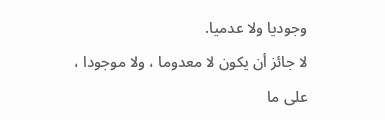وجوديا ولا عدميا.
لا جائز أن يكون لا معدوما ، ولا موجودا ، على ما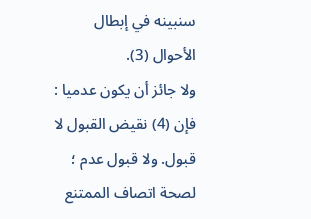سنبينه في إبطال الأحوال (3).
ولا جائز أن يكون عدميا : فإن (4) نقيض القبول لا قبول. ولا قبول عدم ؛ لصحة اتصاف الممتنع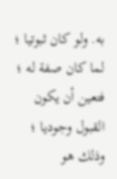به. ولو كان ثبوتيا ؛ لما كان صفة له ؛ فتعين أن يكون القبول وجوديا ؛ وذلك هو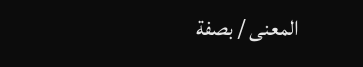المعنى / بصفة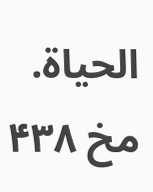الحياة.
مخ ۴۳۸